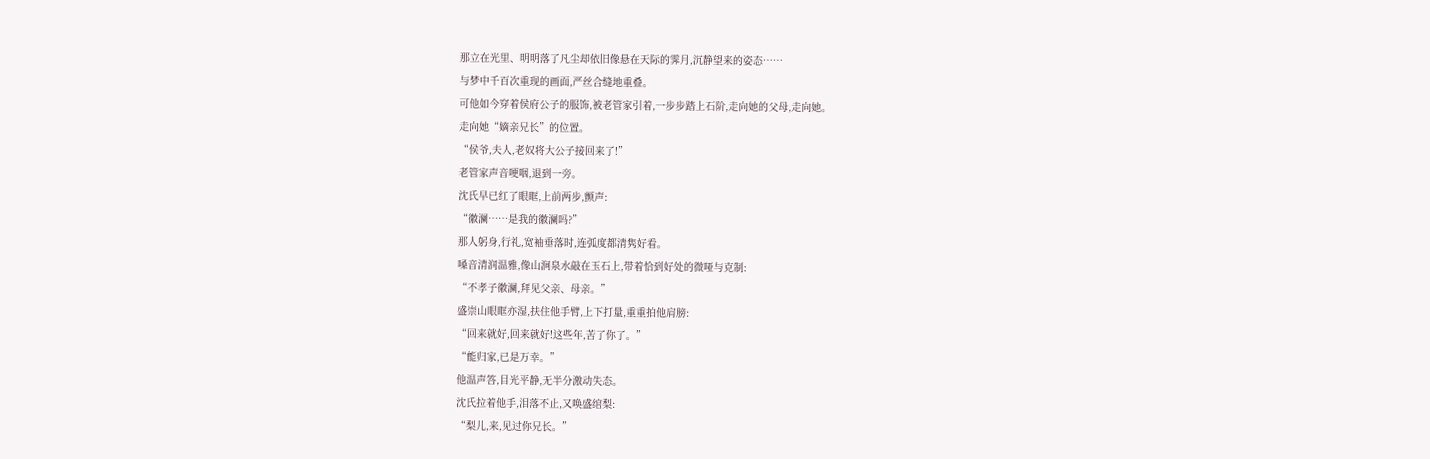那立在光里、明明落了凡尘却依旧像悬在天际的霁月,沉静望来的姿态……
与梦中千百次重现的画面,严丝合缝地重叠。
可他如今穿着侯府公子的服饰,被老管家引着,一步步踏上石阶,走向她的父母,走向她。
走向她“嫡亲兄长”的位置。
“侯爷,夫人,老奴将大公子接回来了!”
老管家声音哽咽,退到一旁。
沈氏早已红了眼眶,上前两步,颤声:
“徽澜……是我的徽澜吗?”
那人躬身,行礼,宽袖垂落时,连弧度都清隽好看。
嗓音清润温雅,像山涧泉水敲在玉石上,带着恰到好处的微哑与克制:
“不孝子徽澜,拜见父亲、母亲。”
盛崇山眼眶亦湿,扶住他手臂,上下打量,重重拍他肩膀:
“回来就好,回来就好!这些年,苦了你了。”
“能归家,已是万幸。”
他温声答,目光平静,无半分激动失态。
沈氏拉着他手,泪落不止,又唤盛绾梨:
“梨儿,来,见过你兄长。”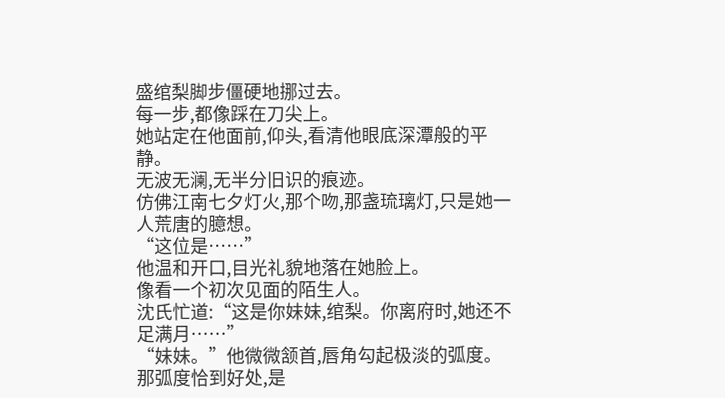盛绾梨脚步僵硬地挪过去。
每一步,都像踩在刀尖上。
她站定在他面前,仰头,看清他眼底深潭般的平静。
无波无澜,无半分旧识的痕迹。
仿佛江南七夕灯火,那个吻,那盏琉璃灯,只是她一人荒唐的臆想。
“这位是……”
他温和开口,目光礼貌地落在她脸上。
像看一个初次见面的陌生人。
沈氏忙道:“这是你妹妹,绾梨。你离府时,她还不足满月……”
“妹妹。”他微微颔首,唇角勾起极淡的弧度。
那弧度恰到好处,是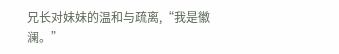兄长对妹妹的温和与疏离,“我是徽澜。”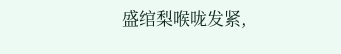盛绾梨喉咙发紧,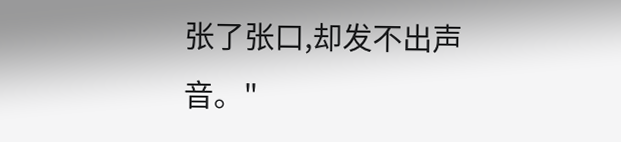张了张口,却发不出声音。"